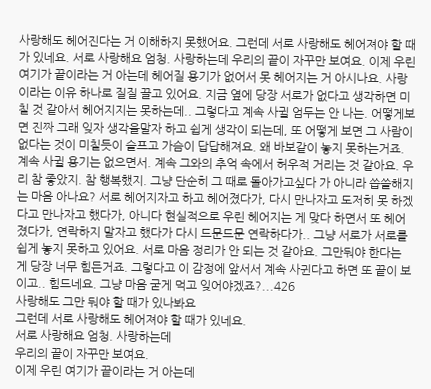사랑해도 헤어진다는 거 이해하지 못했어요. 그런데 서로 사랑해도 헤어져야 할 때가 있네요. 서로 사랑해요 엄청. 사랑하는데 우리의 끝이 자꾸만 보여요. 이제 우린 여기가 끝이라는 거 아는데 헤어질 용기가 없어서 못 헤어지는 거 아시나요. 사랑이라는 이유 하나로 질질 끌고 있어요. 지금 옆에 당장 서로가 없다고 생각하면 미칠 것 같아서 헤어지지는 못하는데.. 그렇다고 계속 사귈 엄두는 안 나는. 어떻게보면 진짜 그래 잊자 생각을말자 하고 쉽게 생각이 되는데, 또 어떻게 보면 그 사람이 없다는 것이 미칠듯이 슬프고 가슴이 답답해져요. 왜 바보같이 놓지 못하는거죠. 계속 사귈 용기는 없으면서. 계속 그와의 추억 속에서 허우적 거리는 것 같아요. 우리 참 좋았지. 참 행복했지. 그냥 단순히 그 때로 돌아가고싶다 가 아니라 씁쓸해지는 마음 아나요? 서로 헤어지자고 하고 헤어졌다가, 다시 만나자고 도저히 못 하겠다고 만나자고 했다가, 아니다 현실적으로 우린 헤어지는 게 맞다 하면서 또 헤어졌다가, 연락하지 말자고 했다가 다시 드문드문 연락하다가.. 그냥 서로가 서로를 쉽게 놓지 못하고 있어요. 서로 마음 정리가 안 되는 것 같아요. 그만둬야 한다는 게 당장 너무 힘든거죠. 그렇다고 이 감정에 앞서서 계속 사귄다고 하면 또 끝이 보이고.. 힘드네요. 그냥 마음 굳게 먹고 잊어야겠죠?...426
사랑해도 그만 둬야 할 때가 있나봐요
그런데 서로 사랑해도 헤어져야 할 때가 있네요.
서로 사랑해요 엄청. 사랑하는데
우리의 끝이 자꾸만 보여요.
이제 우린 여기가 끝이라는 거 아는데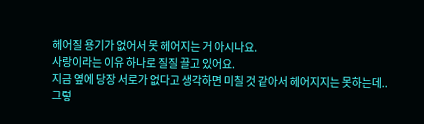헤어질 용기가 없어서 못 헤어지는 거 아시나요.
사랑이라는 이유 하나로 질질 끌고 있어요.
지금 옆에 당장 서로가 없다고 생각하면 미칠 것 같아서 헤어지지는 못하는데..
그렇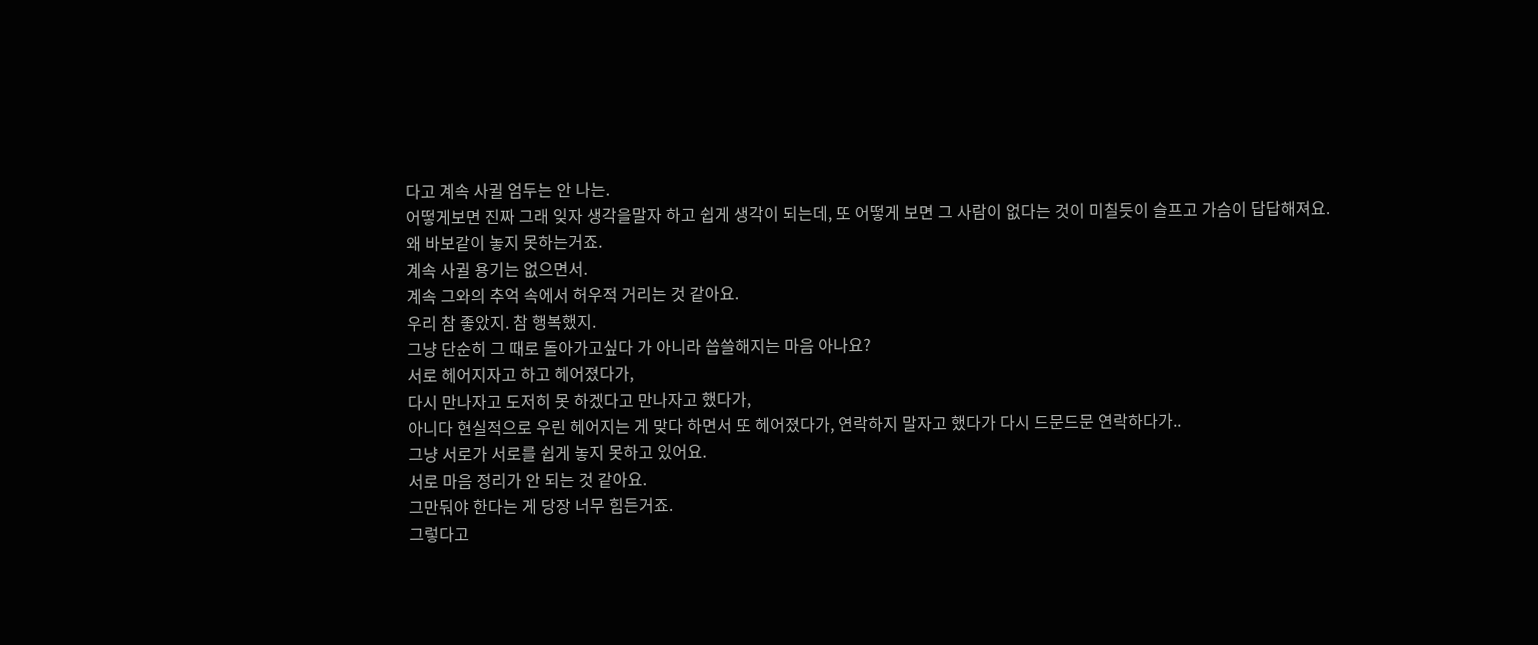다고 계속 사귈 엄두는 안 나는.
어떻게보면 진짜 그래 잊자 생각을말자 하고 쉽게 생각이 되는데, 또 어떻게 보면 그 사람이 없다는 것이 미칠듯이 슬프고 가슴이 답답해져요.
왜 바보같이 놓지 못하는거죠.
계속 사귈 용기는 없으면서.
계속 그와의 추억 속에서 허우적 거리는 것 같아요.
우리 참 좋았지. 참 행복했지.
그냥 단순히 그 때로 돌아가고싶다 가 아니라 씁쓸해지는 마음 아나요?
서로 헤어지자고 하고 헤어졌다가,
다시 만나자고 도저히 못 하겠다고 만나자고 했다가,
아니다 현실적으로 우린 헤어지는 게 맞다 하면서 또 헤어졌다가, 연락하지 말자고 했다가 다시 드문드문 연락하다가..
그냥 서로가 서로를 쉽게 놓지 못하고 있어요.
서로 마음 정리가 안 되는 것 같아요.
그만둬야 한다는 게 당장 너무 힘든거죠.
그렇다고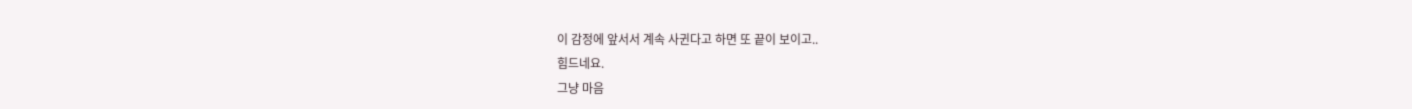이 감정에 앞서서 계속 사귄다고 하면 또 끝이 보이고..
힘드네요.
그냥 마음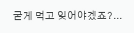굳게 먹고 잊어야겠죠?...